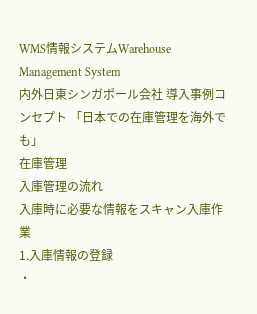WMS情報システムWarehouse Management System
内外日東シンガポール会社 導入事例コンセプト 「日本での在庫管理を海外でも」
在庫管理
入庫管理の流れ
入庫時に必要な情報をスキャン入庫作業
1.入庫情報の登録
・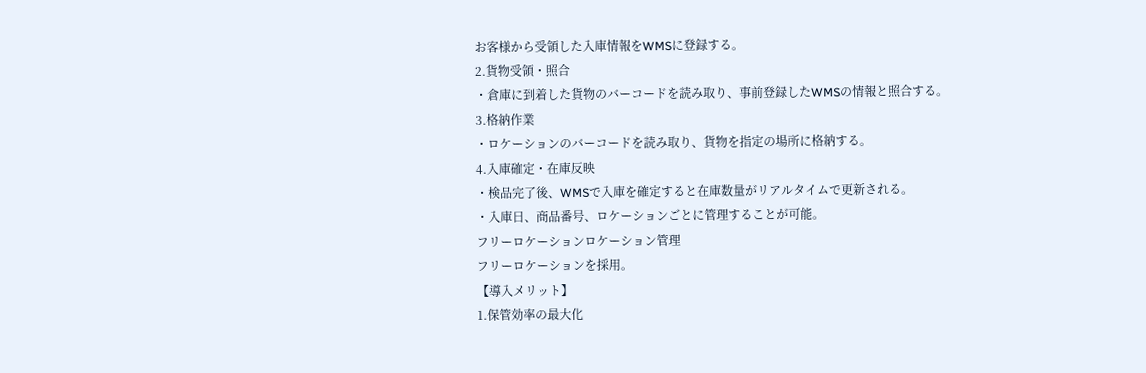お客様から受領した入庫情報をWMSに登録する。
2.貨物受領・照合
・倉庫に到着した貨物のバーコードを読み取り、事前登録したWMSの情報と照合する。
3.格納作業
・ロケーションのバーコードを読み取り、貨物を指定の場所に格納する。
4.入庫確定・在庫反映
・検品完了後、WMSで入庫を確定すると在庫数量がリアルタイムで更新される。
・入庫日、商品番号、ロケーションごとに管理することが可能。
フリーロケーションロケーション管理
フリーロケーションを採用。
【導入メリット】
1.保管効率の最大化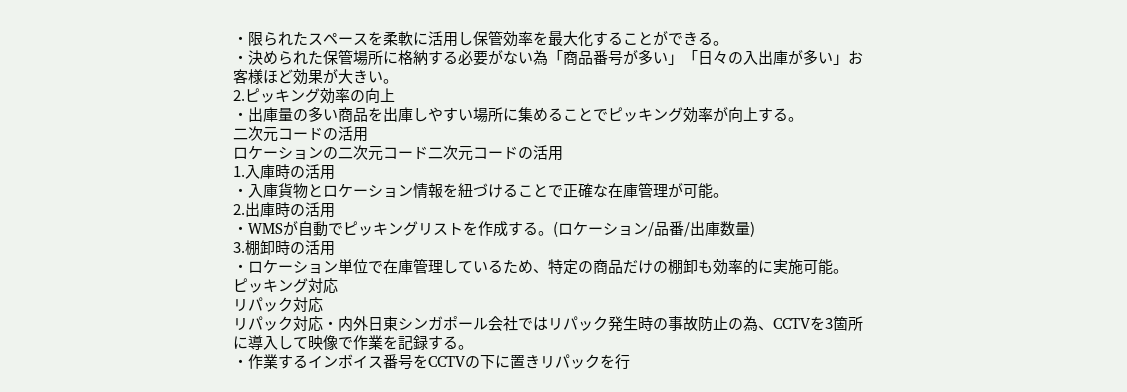・限られたスペースを柔軟に活用し保管効率を最大化することができる。
・決められた保管場所に格納する必要がない為「商品番号が多い」「日々の入出庫が多い」お客様ほど効果が大きい。
2.ピッキング効率の向上
・出庫量の多い商品を出庫しやすい場所に集めることでピッキング効率が向上する。
二次元コードの活用
ロケーションの二次元コード二次元コードの活用
1.入庫時の活用
・入庫貨物とロケーション情報を紐づけることで正確な在庫管理が可能。
2.出庫時の活用
・WMSが自動でピッキングリストを作成する。(ロケーション/品番/出庫数量)
3.棚卸時の活用
・ロケーション単位で在庫管理しているため、特定の商品だけの棚卸も効率的に実施可能。
ピッキング対応
リパック対応
リパック対応・内外日東シンガポール会社ではリパック発生時の事故防止の為、CCTVを3箇所に導入して映像で作業を記録する。
・作業するインボイス番号をCCTVの下に置きリパックを行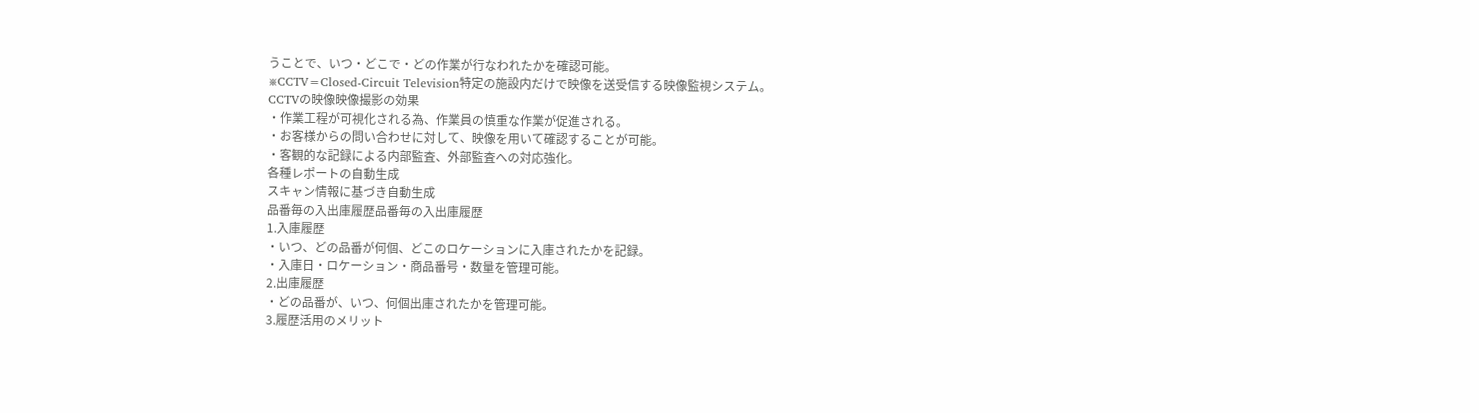うことで、いつ・どこで・どの作業が行なわれたかを確認可能。
※CCTV=Closed-Circuit Television特定の施設内だけで映像を送受信する映像監視システム。
CCTVの映像映像撮影の効果
・作業工程が可視化される為、作業員の慎重な作業が促進される。
・お客様からの問い合わせに対して、映像を用いて確認することが可能。
・客観的な記録による内部監査、外部監査への対応強化。
各種レポートの自動生成
スキャン情報に基づき自動生成
品番毎の入出庫履歴品番毎の入出庫履歴
1.入庫履歴
・いつ、どの品番が何個、どこのロケーションに入庫されたかを記録。
・入庫日・ロケーション・商品番号・数量を管理可能。
2.出庫履歴
・どの品番が、いつ、何個出庫されたかを管理可能。
3.履歴活用のメリット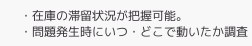・在庫の滞留状況が把握可能。
・問題発生時にいつ・どこで動いたか調査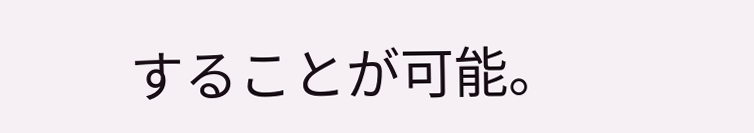することが可能。